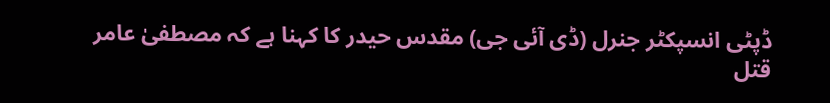ڈپٹی انسپکٹر جنرل (ڈی آئی جی) مقدس حیدر کا کہنا ہے کہ مصطفیٰ عامر قتل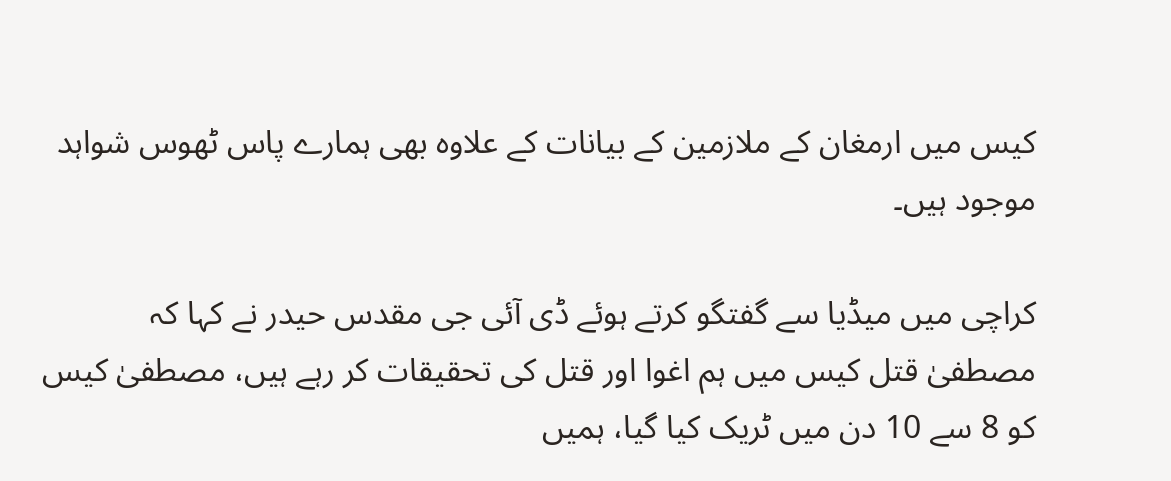کیس میں ارمغان کے ملازمین کے بیانات کے علاوہ بھی ہمارے پاس ٹھوس شواہد موجود ہیں۔

کراچی میں میڈیا سے گفتگو کرتے ہوئے ڈی آئی جی مقدس حیدر نے کہا کہ مصطفیٰ قتل کیس میں ہم اغوا اور قتل کی تحقیقات کر رہے ہیں، مصطفیٰ کیس کو 8 سے 10 دن میں ٹریک کیا گیا، ہمیں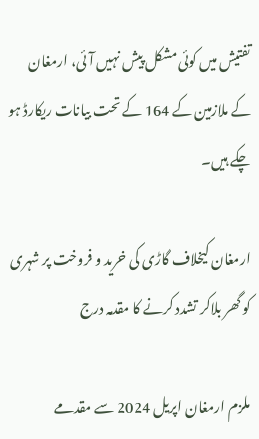تفتیش میں کوئی مشکل پیش نہیں آئی، ارمغان کے ملازمین کے 164 کے تحت بیانات ریکارڈ ہو چکے ہیں۔

ارمغان کیخلاف گاڑی کی خرید و فروخت پر شہری کو گھر بلاکر تشدد کرنے کا مقدمہ درج

ملزم ارمغان اپریل 2024 سے مقدمے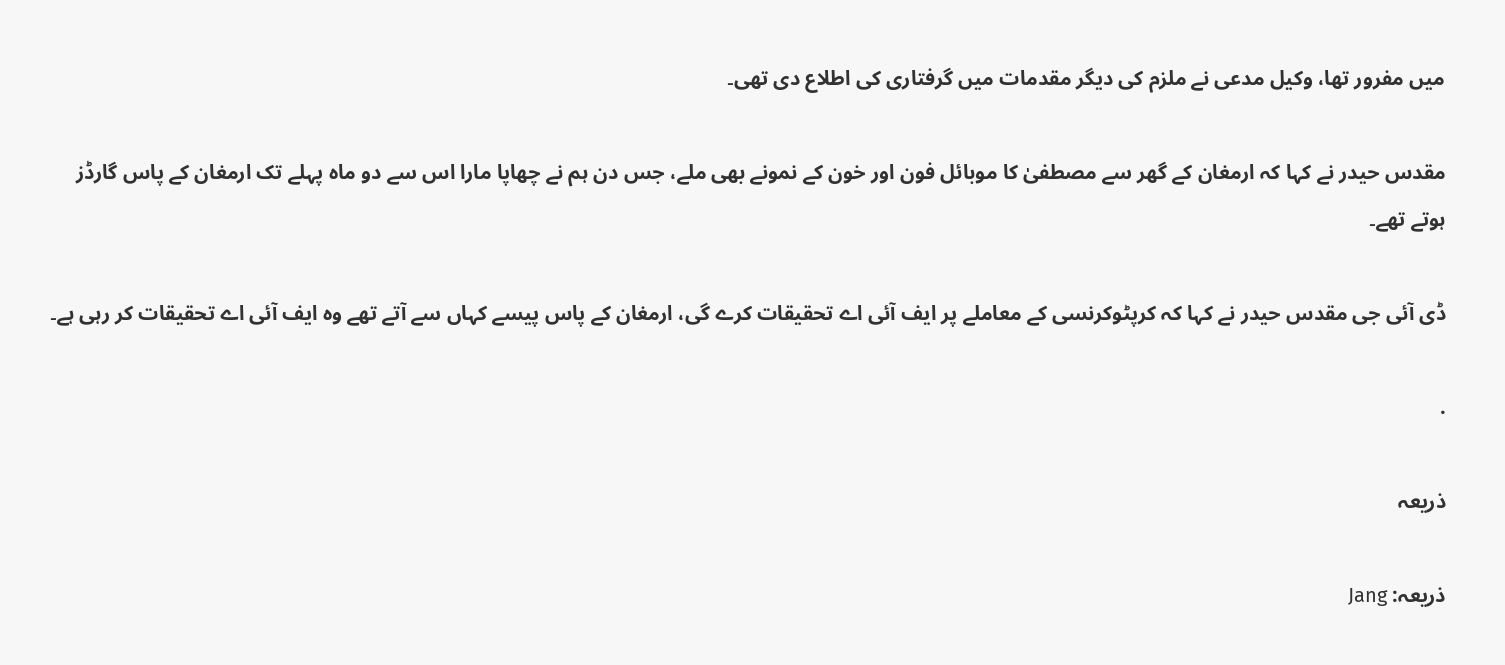میں مفرور تھا، وکیل مدعی نے ملزم کی دیگر مقدمات میں گرفتاری کی اطلاع دی تھی۔

مقدس حیدر نے کہا کہ ارمغان کے گھر سے مصطفیٰ کا موبائل فون اور خون کے نمونے بھی ملے، جس دن ہم نے چھاپا مارا اس سے دو ماہ پہلے تک ارمغان کے پاس گارڈز ہوتے تھے۔

ڈی آئی جی مقدس حیدر نے کہا کہ کرپٹوکرنسی کے معاملے پر ایف آئی اے تحقیقات کرے گی، ارمغان کے پاس پیسے کہاں سے آتے تھے وہ ایف آئی اے تحقیقات کر رہی ہے۔

.

ذریعہ

ذریعہ: Jang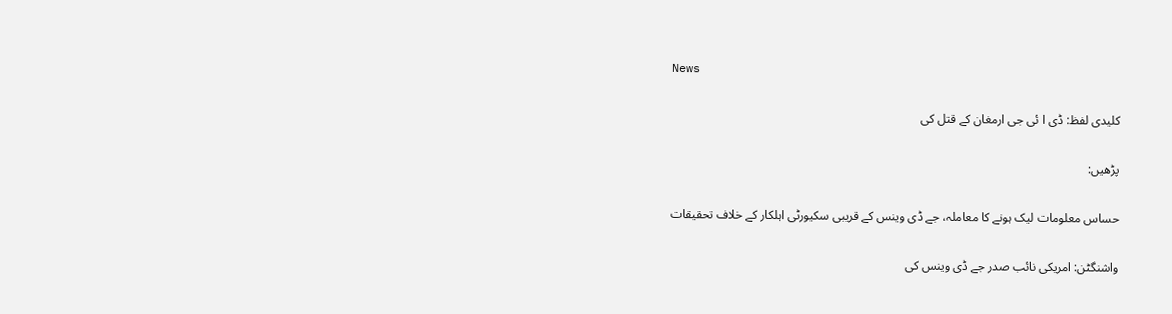News

کلیدی لفظ: ڈی ا ئی جی ارمغان کے قتل کی

پڑھیں:

حساس معلومات لیک ہونے کا معاملہ، جے ڈی وینس کے قریبی سکیورٹی اہلکار کے خلاف تحقیقات

واشنگٹن: امریکی نائب صدر جے ڈی وینس کی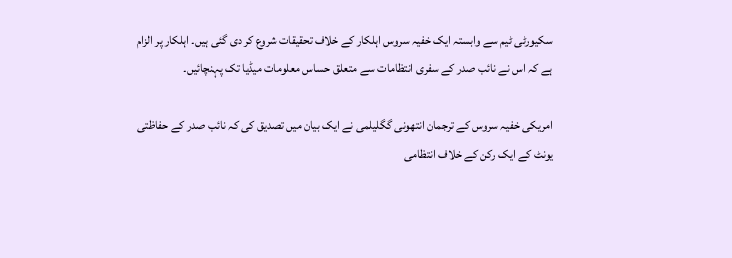سکیورٹی ٹیم سے وابستہ ایک خفیہ سروس اہلکار کے خلاف تحقیقات شروع کر دی گئی ہیں۔ اہلکار پر الزام ہے کہ اس نے نائب صدر کے سفری انتظامات سے متعلق حساس معلومات میڈیا تک پہنچائیں۔

امریکی خفیہ سروس کے ترجمان انتھونی گگلیلمی نے ایک بیان میں تصدیق کی کہ نائب صدر کے حفاظتی یونٹ کے ایک رکن کے خلاف انتظامی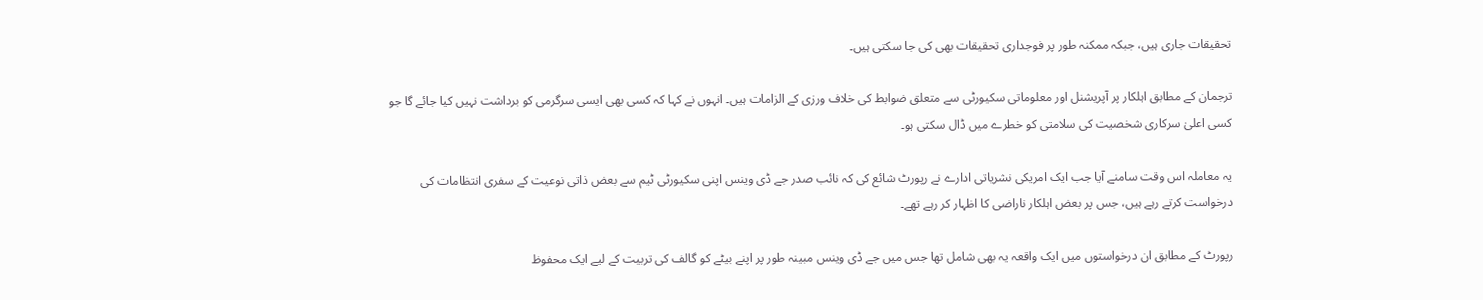تحقیقات جاری ہیں، جبکہ ممکنہ طور پر فوجداری تحقیقات بھی کی جا سکتی ہیں۔

ترجمان کے مطابق اہلکار پر آپریشنل اور معلوماتی سکیورٹی سے متعلق ضوابط کی خلاف ورزی کے الزامات ہیں۔ انہوں نے کہا کہ کسی بھی ایسی سرگرمی کو برداشت نہیں کیا جائے گا جو کسی اعلیٰ سرکاری شخصیت کی سلامتی کو خطرے میں ڈال سکتی ہو۔

یہ معاملہ اس وقت سامنے آیا جب ایک امریکی نشریاتی ادارے نے رپورٹ شائع کی کہ نائب صدر جے ڈی وینس اپنی سکیورٹی ٹیم سے بعض ذاتی نوعیت کے سفری انتظامات کی درخواست کرتے رہے ہیں، جس پر بعض اہلکار ناراضی کا اظہار کر رہے تھے۔

رپورٹ کے مطابق ان درخواستوں میں ایک واقعہ یہ بھی شامل تھا جس میں جے ڈی وینس مبینہ طور پر اپنے بیٹے کو گالف کی تربیت کے لیے ایک محفوظ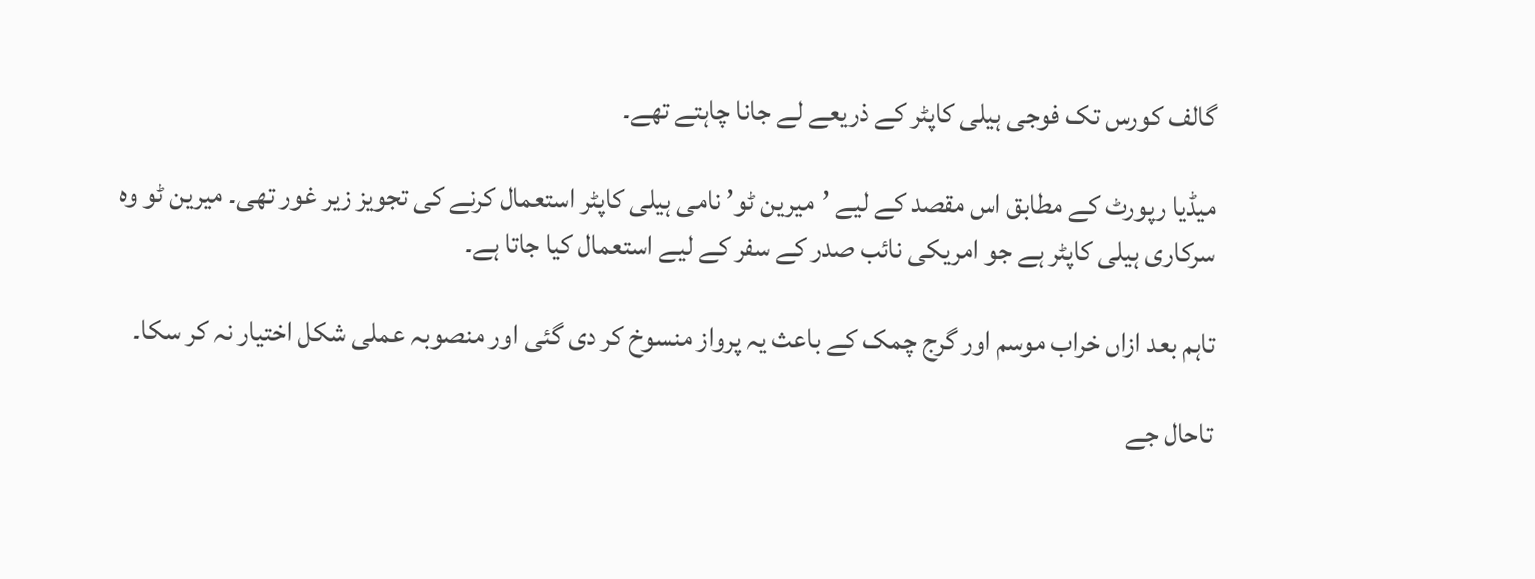گالف کورس تک فوجی ہیلی کاپٹر کے ذریعے لے جانا چاہتے تھے۔

میڈیا رپورٹ کے مطابق اس مقصد کے لیے ’میرین ٹو’ نامی ہیلی کاپٹر استعمال کرنے کی تجویز زیر غور تھی۔ میرین ٹو وہ سرکاری ہیلی کاپٹر ہے جو امریکی نائب صدر کے سفر کے لیے استعمال کیا جاتا ہے۔

تاہم بعد ازاں خراب موسم اور گرج چمک کے باعث یہ پرواز منسوخ کر دی گئی اور منصوبہ عملی شکل اختیار نہ کر سکا۔

تاحال جے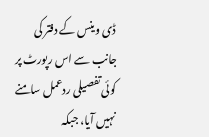ڈی وینس کے دفتر کی جانب سے اس رپورٹ پر کوئی تفصیلی ردعمل سامنے نہیں آیا، جبکہ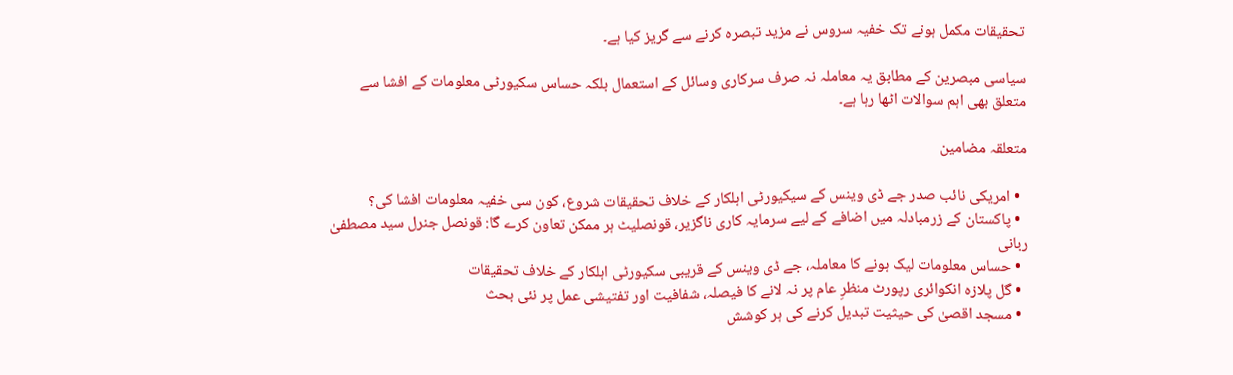تحقیقات مکمل ہونے تک خفیہ سروس نے مزید تبصرہ کرنے سے گریز کیا ہے۔

سیاسی مبصرین کے مطابق یہ معاملہ نہ صرف سرکاری وسائل کے استعمال بلکہ حساس سکیورٹی معلومات کے افشا سے متعلق بھی اہم سوالات اٹھا رہا ہے۔

متعلقہ مضامین

  • امریکی نائب صدر جے ڈی وینس کے سیکیورٹی اہلکار کے خلاف تحقیقات شروع، کون سی خفیہ معلومات افشا کی؟
  • پاکستان کے زرمبادلہ میں اضافے کے لیے سرمایہ کاری ناگزیر، قونصلیٹ ہر ممکن تعاون کرے گا: قونصل جنرل سید مصطفیٰ ربانی
  • حساس معلومات لیک ہونے کا معاملہ، جے ڈی وینس کے قریبی سکیورٹی اہلکار کے خلاف تحقیقات
  • گل پلازہ انکوائری رپورٹ منظرِ عام پر نہ لانے کا فیصلہ، شفافیت اور تفتیشی عمل پر نئی بحث
  • مسجد اقصیٰ کی حیثیت تبدیل کرنے کی ہر کوشش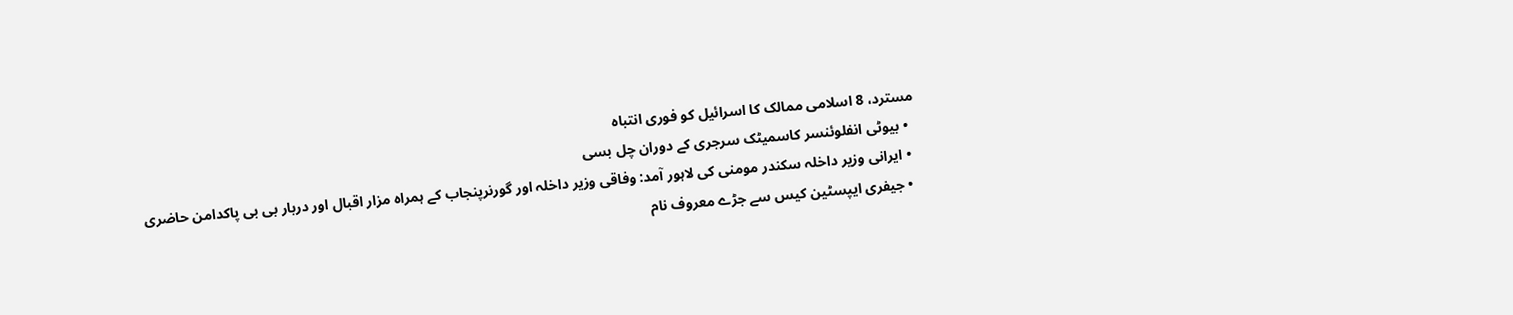مسترد، 8 اسلامی ممالک کا اسرائیل کو فوری انتباہ
  • بیوٹی انفلوئنسر کاسمیٹک سرجری کے دوران چل بسی
  • ایرانی وزیر داخلہ سکندر مومنی کی لاہور آمد: وفاقی وزیر داخلہ اور گورنرپنجاب کے ہمراہ مزار اقبال اور دربار بی بی پاکدامن حاضری
  • جیفری ایپسٹین کیس سے جڑے معروف نام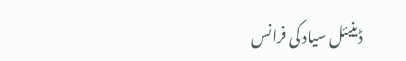ڈینیئل سیاد کی فرانس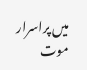میں پراسرار موت